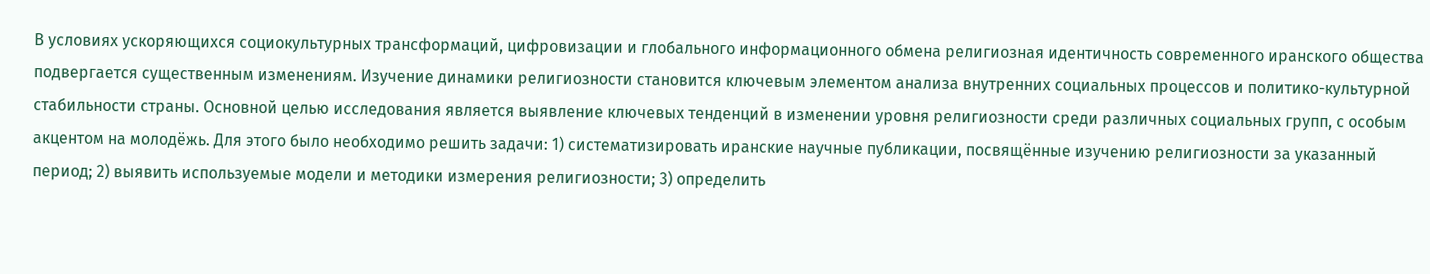В условиях ускоряющихся социокультурных трансформаций, цифровизации и глобального информационного обмена религиозная идентичность современного иранского общества подвергается существенным изменениям. Изучение динамики религиозности становится ключевым элементом анализа внутренних социальных процессов и политико-культурной стабильности страны. Основной целью исследования является выявление ключевых тенденций в изменении уровня религиозности среди различных социальных групп, с особым акцентом на молодёжь. Для этого было необходимо решить задачи: 1) систематизировать иранские научные публикации, посвящённые изучению религиозности за указанный период; 2) выявить используемые модели и методики измерения религиозности; 3) определить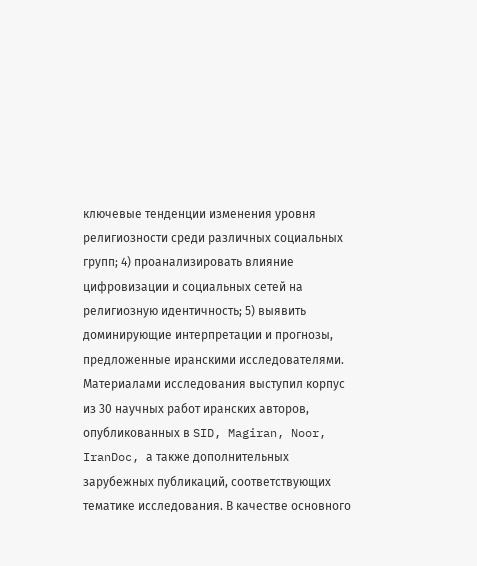ключевые тенденции изменения уровня религиозности среди различных социальных групп; 4) проанализировать влияние цифровизации и социальных сетей на религиозную идентичность; 5) выявить доминирующие интерпретации и прогнозы, предложенные иранскими исследователями. Материалами исследования выступил корпус из 30 научных работ иранских авторов, опубликованных в SID, Magiran, Noor, IranDoc, а также дополнительных зарубежных публикаций, соответствующих тематике исследования. В качестве основного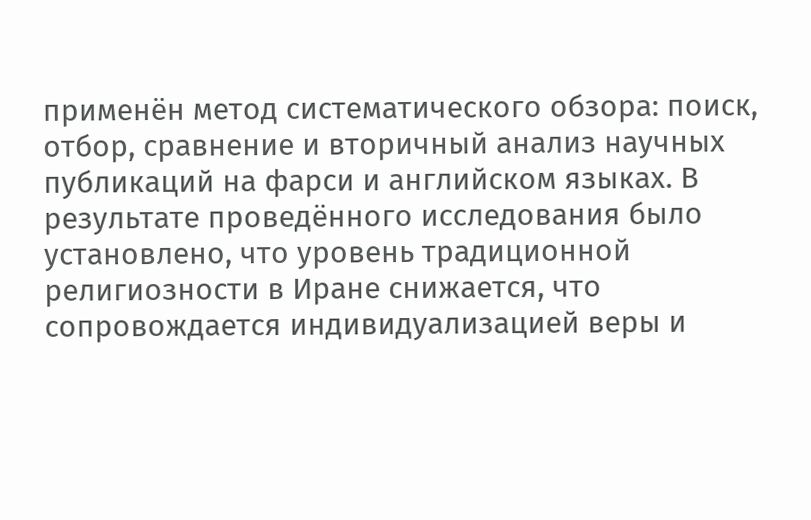применён метод систематического обзора: поиск, отбор, сравнение и вторичный анализ научных публикаций на фарси и английском языках. В результате проведённого исследования было установлено, что уровень традиционной религиозности в Иране снижается, что сопровождается индивидуализацией веры и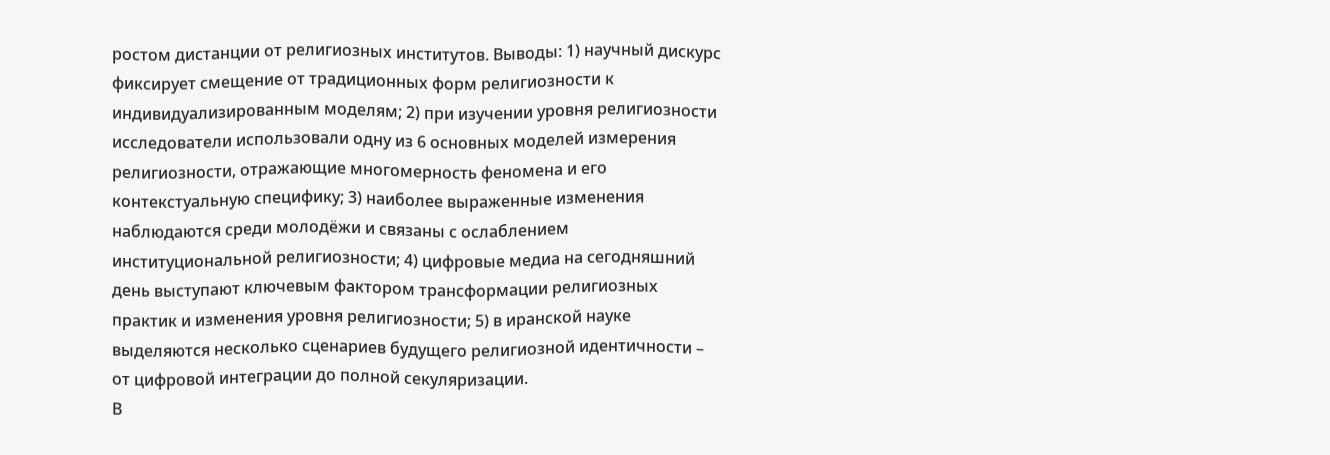ростом дистанции от религиозных институтов. Выводы: 1) научный дискурс фиксирует смещение от традиционных форм религиозности к индивидуализированным моделям; 2) при изучении уровня религиозности исследователи использовали одну из 6 основных моделей измерения религиозности, отражающие многомерность феномена и его контекстуальную специфику; 3) наиболее выраженные изменения наблюдаются среди молодёжи и связаны с ослаблением институциональной религиозности; 4) цифровые медиа на сегодняшний день выступают ключевым фактором трансформации религиозных практик и изменения уровня религиозности; 5) в иранской науке выделяются несколько сценариев будущего религиозной идентичности – от цифровой интеграции до полной секуляризации.
В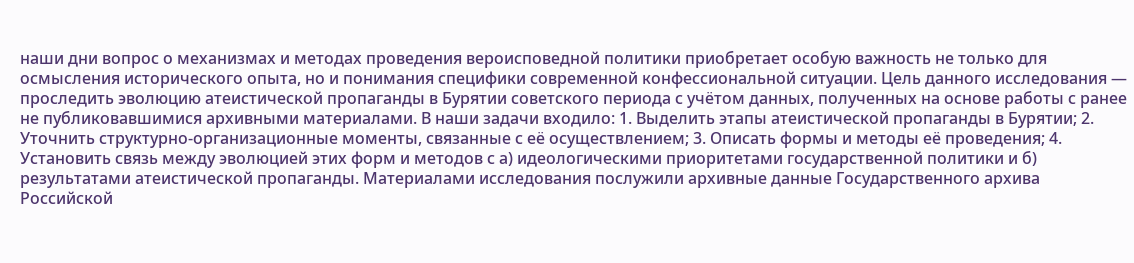наши дни вопрос о механизмах и методах проведения вероисповедной политики приобретает особую важность не только для осмысления исторического опыта, но и понимания специфики современной конфессиональной ситуации. Цель данного исследования — проследить эволюцию атеистической пропаганды в Бурятии советского периода с учётом данных, полученных на основе работы с ранее не публиковавшимися архивными материалами. В наши задачи входило: 1. Выделить этапы атеистической пропаганды в Бурятии; 2. Уточнить структурно-организационные моменты, связанные с её осуществлением; 3. Описать формы и методы её проведения; 4. Установить связь между эволюцией этих форм и методов с а) идеологическими приоритетами государственной политики и б) результатами атеистической пропаганды. Материалами исследования послужили архивные данные Государственного архива Российской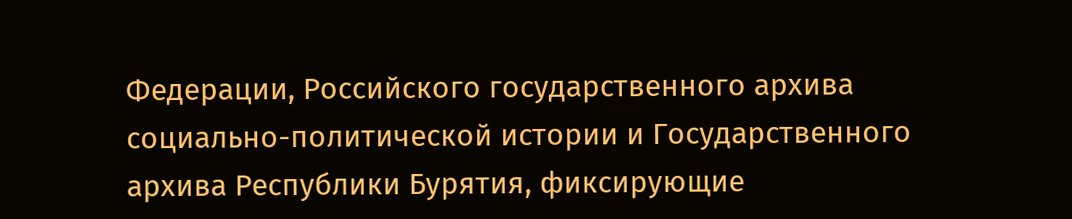Федерации, Российского государственного архива социально-политической истории и Государственного архива Республики Бурятия, фиксирующие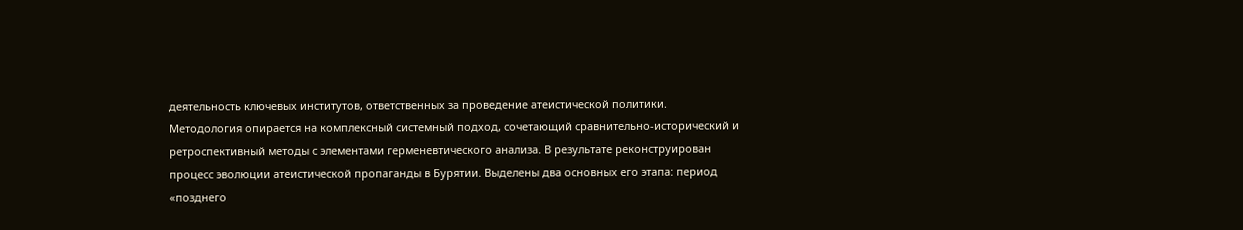деятельность ключевых институтов, ответственных за проведение атеистической политики. Методология опирается на комплексный системный подход, сочетающий сравнительно-исторический и ретроспективный методы с элементами герменевтического анализа. В результате реконструирован процесс эволюции атеистической пропаганды в Бурятии. Выделены два основных его этапа: период «позднего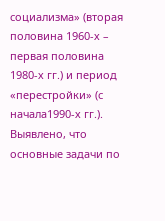социализма» (вторая половина 1960-х – первая половина 1980-х гг.) и период «перестройки» (с начала1990-х гг.). Выявлено, что основные задачи по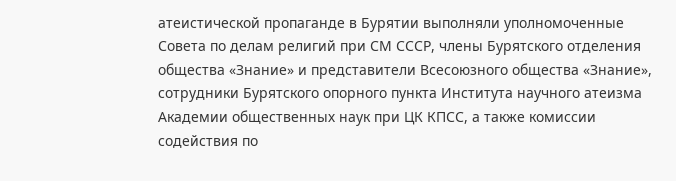атеистической пропаганде в Бурятии выполняли уполномоченные Совета по делам религий при СМ СССР, члены Бурятского отделения общества «Знание» и представители Всесоюзного общества «Знание», сотрудники Бурятского опорного пункта Института научного атеизма Академии общественных наук при ЦК КПСС, а также комиссии содействия по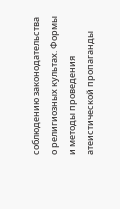соблюдению законодательства о религиозных культах. Формы и методы проведения атеистической пропаганды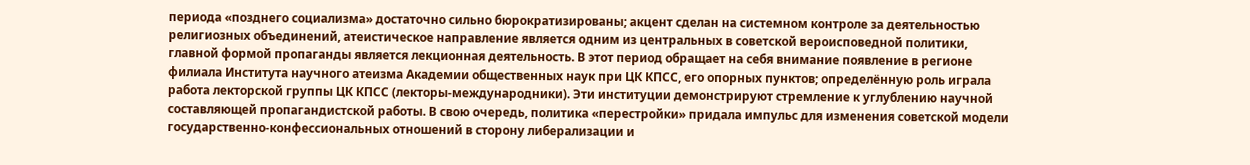периода «позднего социализма» достаточно сильно бюрократизированы; акцент сделан на системном контроле за деятельностью религиозных объединений, атеистическое направление является одним из центральных в советской вероисповедной политики, главной формой пропаганды является лекционная деятельность. В этот период обращает на себя внимание появление в регионе филиала Института научного атеизма Академии общественных наук при ЦК КПСС, его опорных пунктов; определённую роль играла работа лекторской группы ЦК КПСС (лекторы-международники). Эти институции демонстрируют стремление к углублению научной составляющей пропагандистской работы. В свою очередь, политика «перестройки» придала импульс для изменения советской модели государственно-конфессиональных отношений в сторону либерализации и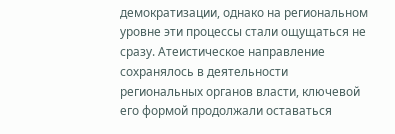демократизации, однако на региональном уровне эти процессы стали ощущаться не сразу. Атеистическое направление сохранялось в деятельности региональных органов власти, ключевой его формой продолжали оставаться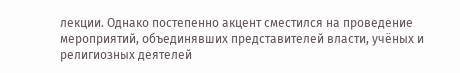лекции. Однако постепенно акцент сместился на проведение мероприятий, объединявших представителей власти, учёных и религиозных деятелей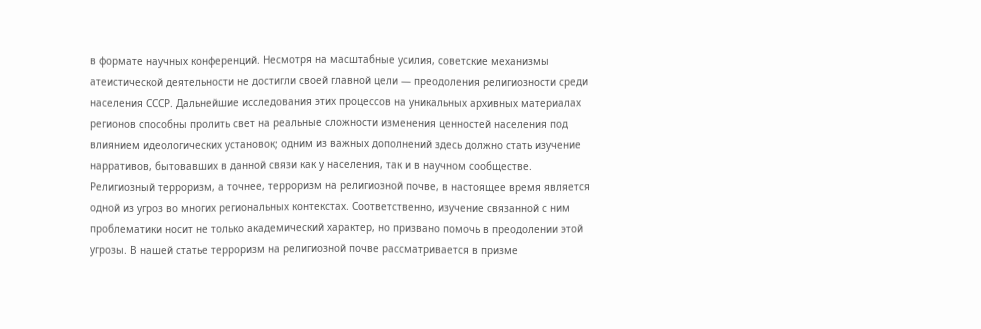в формате научных конференций. Несмотря на масштабные усилия, советские механизмы атеистической деятельности не достигли своей главной цели — преодоления религиозности среди населения СССР. Дальнейшие исследования этих процессов на уникальных архивных материалах регионов способны пролить свет на реальные сложности изменения ценностей населения под влиянием идеологических установок; одним из важных дополнений здесь должно стать изучение нарративов, бытовавших в данной связи как у населения, так и в научном сообществе.
Религиозный терроризм, а точнее, терроризм на религиозной почве, в настоящее время является одной из угроз во многих региональных контекстах. Соответственно, изучение связанной с ним проблематики носит не только академический характер, но призвано помочь в преодолении этой угрозы. В нашей статье терроризм на религиозной почве рассматривается в призме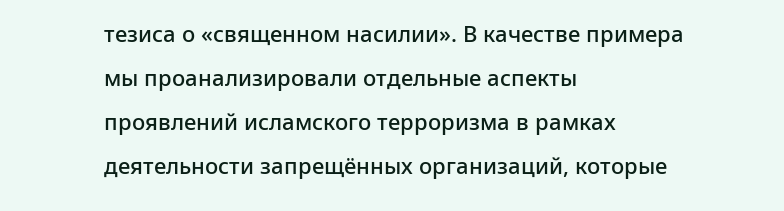тезиса о «священном насилии». В качестве примера мы проанализировали отдельные аспекты проявлений исламского терроризма в рамках деятельности запрещённых организаций, которые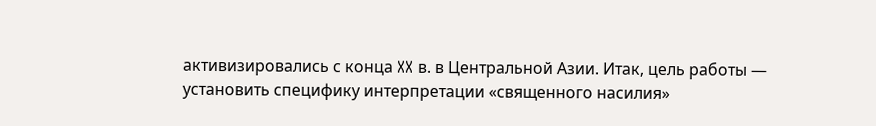активизировались с конца XX в. в Центральной Азии. Итак, цель работы — установить специфику интерпретации «священного насилия»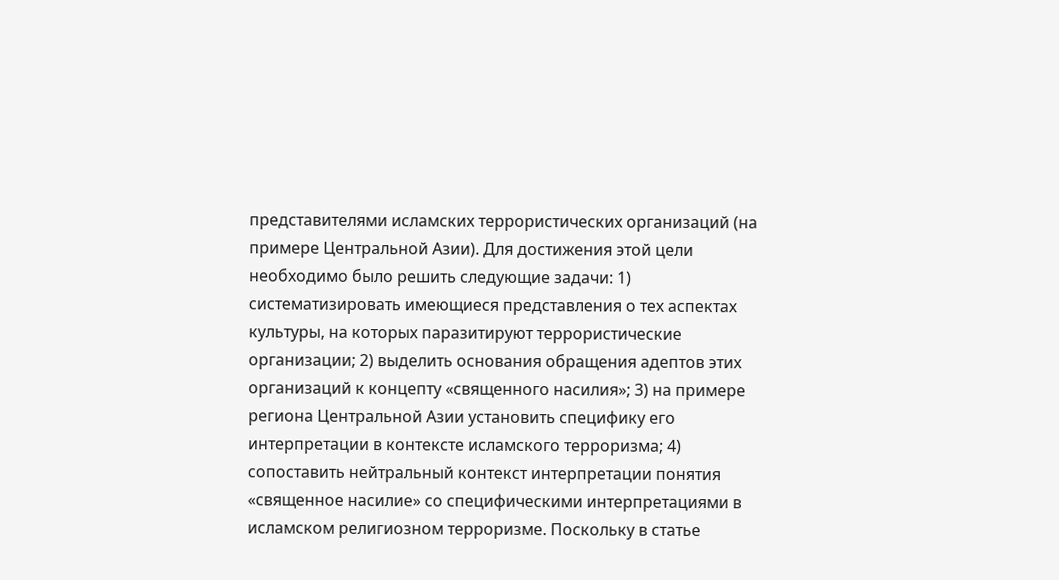представителями исламских террористических организаций (на примере Центральной Азии). Для достижения этой цели необходимо было решить следующие задачи: 1) систематизировать имеющиеся представления о тех аспектах культуры, на которых паразитируют террористические организации; 2) выделить основания обращения адептов этих организаций к концепту «священного насилия»; 3) на примере региона Центральной Азии установить специфику его интерпретации в контексте исламского терроризма; 4) сопоставить нейтральный контекст интерпретации понятия «священное насилие» со специфическими интерпретациями в исламском религиозном терроризме. Поскольку в статье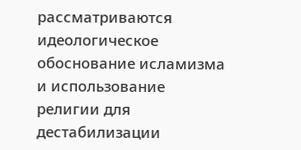рассматриваются идеологическое обоснование исламизма и использование религии для дестабилизации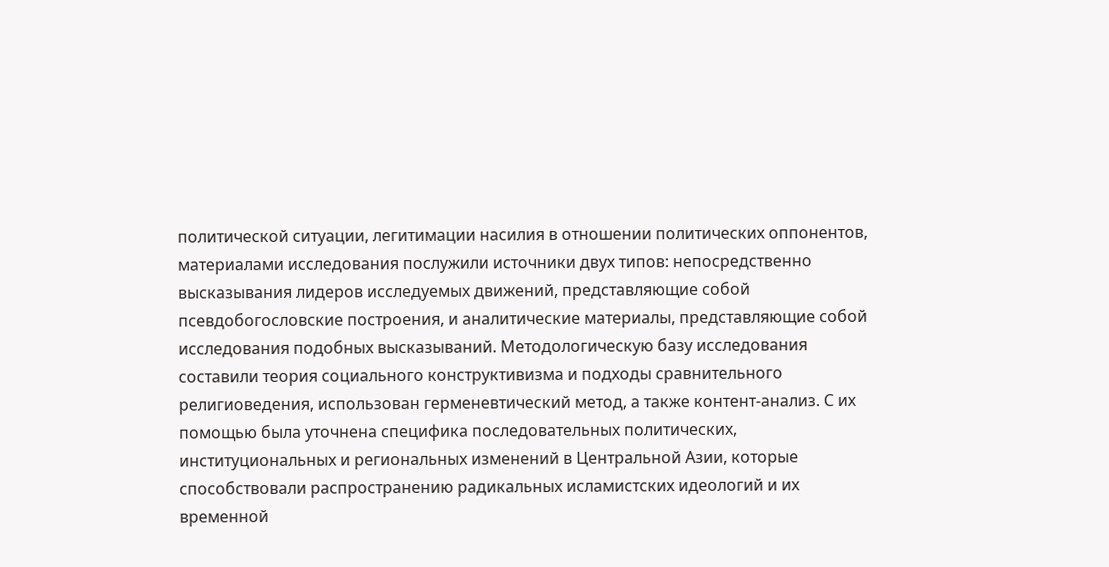политической ситуации, легитимации насилия в отношении политических оппонентов, материалами исследования послужили источники двух типов: непосредственно высказывания лидеров исследуемых движений, представляющие собой псевдобогословские построения, и аналитические материалы, представляющие собой исследования подобных высказываний. Методологическую базу исследования составили теория социального конструктивизма и подходы сравнительного религиоведения, использован герменевтический метод, а также контент-анализ. С их помощью была уточнена специфика последовательных политических, институциональных и региональных изменений в Центральной Азии, которые способствовали распространению радикальных исламистских идеологий и их временной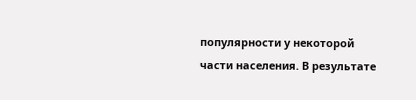популярности у некоторой части населения. В результате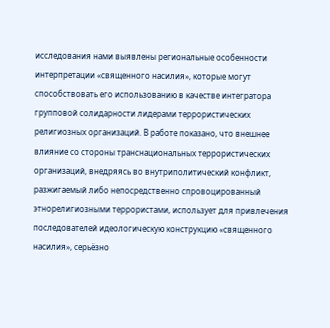исследования нами выявлены региональные особенности интерпретации «священного насилия», которые могут способствовать его использованию в качестве интегратора групповой солидарности лидерами террористических религиозных организаций. В работе показано, что внешнее влияние со стороны транснациональных террористических организаций, внедряясь во внутриполитический конфликт, разжигаемый либо непосредственно спровоцированный этнорелигиозными террористами, использует для привлечения последователей идеологическую конструкцию «священного насилия», серьёзно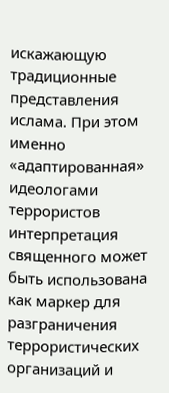искажающую традиционные представления ислама. При этом именно «адаптированная» идеологами террористов интерпретация священного может быть использована как маркер для разграничения террористических организаций и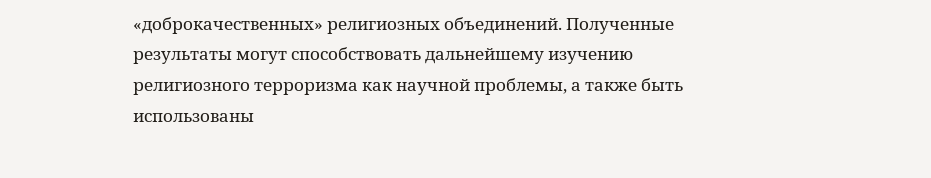«доброкачественных» религиозных объединений. Полученные результаты могут способствовать дальнейшему изучению религиозного терроризма как научной проблемы, а также быть использованы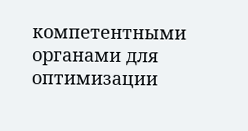компетентными органами для оптимизации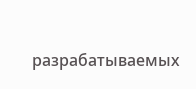разрабатываемых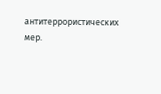антитеррористических мер.